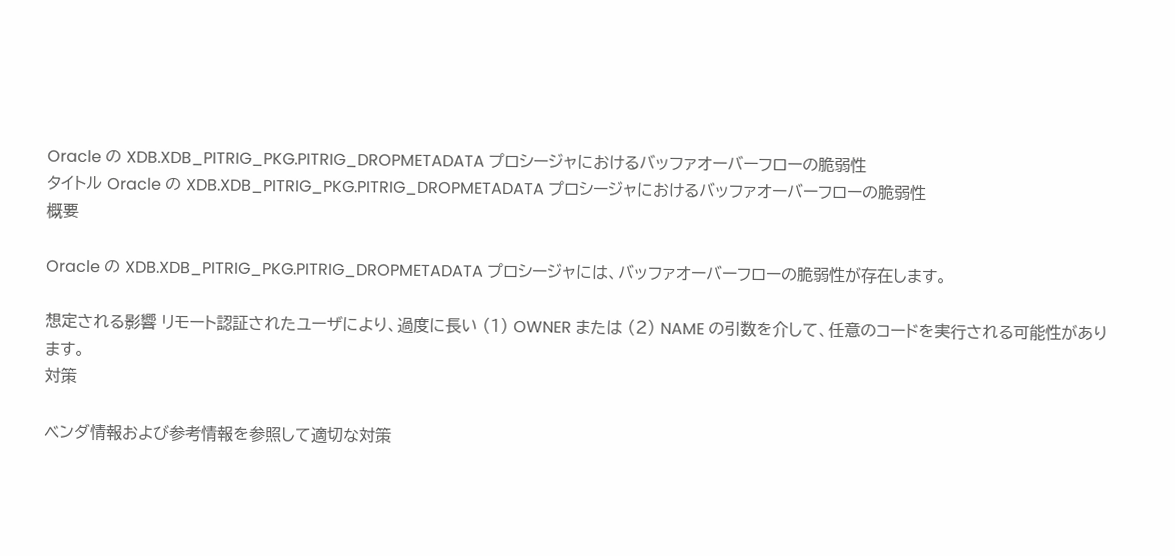Oracle の XDB.XDB_PITRIG_PKG.PITRIG_DROPMETADATA プロシージャにおけるバッファオーバーフローの脆弱性
タイトル Oracle の XDB.XDB_PITRIG_PKG.PITRIG_DROPMETADATA プロシージャにおけるバッファオーバーフローの脆弱性
概要

Oracle の XDB.XDB_PITRIG_PKG.PITRIG_DROPMETADATA プロシージャには、バッファオーバーフローの脆弱性が存在します。

想定される影響 リモート認証されたユーザにより、過度に長い (1) OWNER または (2) NAME の引数を介して、任意のコードを実行される可能性があります。
対策

ベンダ情報および参考情報を参照して適切な対策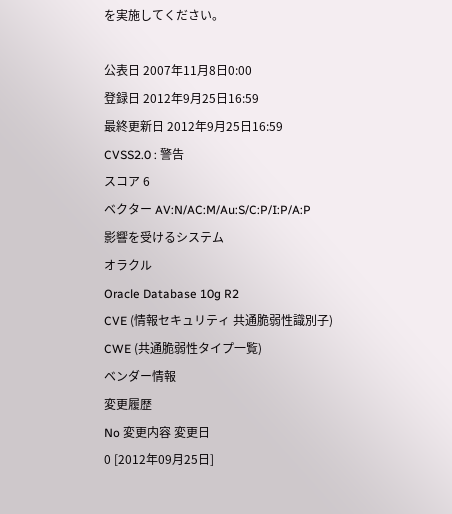を実施してください。

公表日 2007年11月8日0:00
登録日 2012年9月25日16:59
最終更新日 2012年9月25日16:59
CVSS2.0 : 警告
スコア 6
ベクター AV:N/AC:M/Au:S/C:P/I:P/A:P
影響を受けるシステム
オラクル
Oracle Database 10g R2
CVE (情報セキュリティ 共通脆弱性識別子)
CWE (共通脆弱性タイプ一覧)
ベンダー情報
変更履歴
No 変更内容 変更日
0 [2012年09月25日]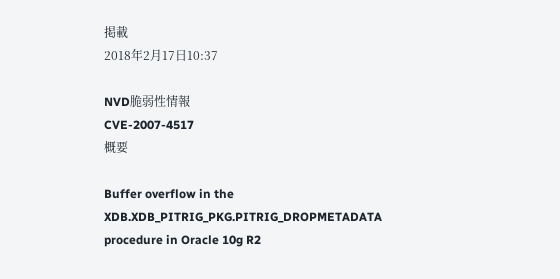掲載
2018年2月17日10:37

NVD脆弱性情報
CVE-2007-4517
概要

Buffer overflow in the XDB.XDB_PITRIG_PKG.PITRIG_DROPMETADATA procedure in Oracle 10g R2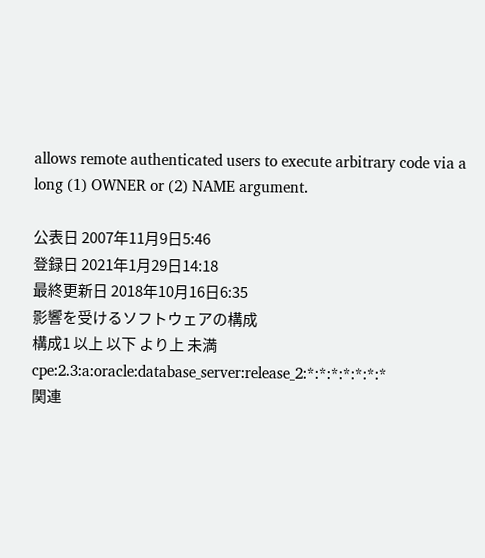allows remote authenticated users to execute arbitrary code via a long (1) OWNER or (2) NAME argument.

公表日 2007年11月9日5:46
登録日 2021年1月29日14:18
最終更新日 2018年10月16日6:35
影響を受けるソフトウェアの構成
構成1 以上 以下 より上 未満
cpe:2.3:a:oracle:database_server:release_2:*:*:*:*:*:*:*
関連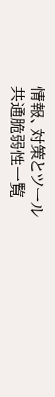情報、対策とツール
共通脆弱性一覧